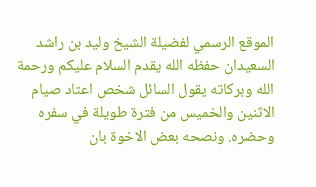الموقع الرسمي لفضيلة الشيخ وليد بن راشد السعيدان حفظه الله يقدم السلام عليكم ورحمة الله وبركاته يقول السائل شخص اعتاد صيام الاثنين والخميس من فترة طويلة في سفره وحضره. ونصحه بعض الاخوة بان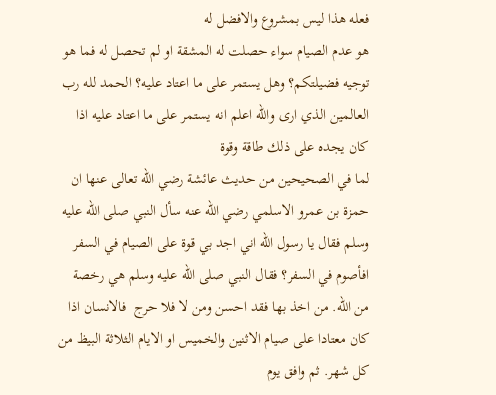فعله هذا ليس بمشروع والافضل له
هو عدم الصيام سواء حصلت له المشقة او لم تحصل له فما هو توجيه فضيلتكم؟ وهل يستمر على ما اعتاد عليه؟ الحمد لله رب العالمين الذي ارى والله اعلم انه يستمر على ما اعتاد عليه اذا كان يجده على ذلك طاقة وقوة
لما في الصحيحين من حديث عائشة رضي الله تعالى عنها ان حمزة بن عمرو الاسلمي رضي الله عنه سأل النبي صلى الله عليه وسلم فقال يا رسول الله اني اجد بي قوة على الصيام في السفر
افأصوم في السفر؟ فقال النبي صلى الله عليه وسلم هي رخصة من الله. من اخذ بها فقد احسن ومن لا فلا حرج  فالانسان اذا كان معتادا على صيام الاثنين والخميس او الايام الثلاثة البيظ من كل شهر. ثم وافق يوم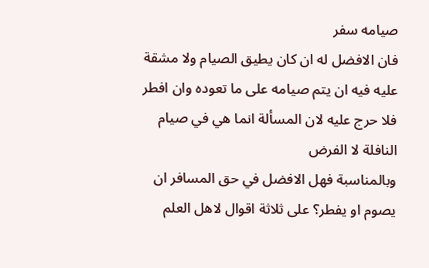صيامه سفر
فان الافضل له ان كان يطيق الصيام ولا مشقة عليه فيه ان يتم صيامه على ما تعوده وان افطر فلا حرج عليه لان المسألة انما هي في صيام النافلة لا الفرض
وبالمناسبة فهل الافضل في حق المسافر ان يصوم او يفطر؟ على ثلاثة اقوال لاهل العلم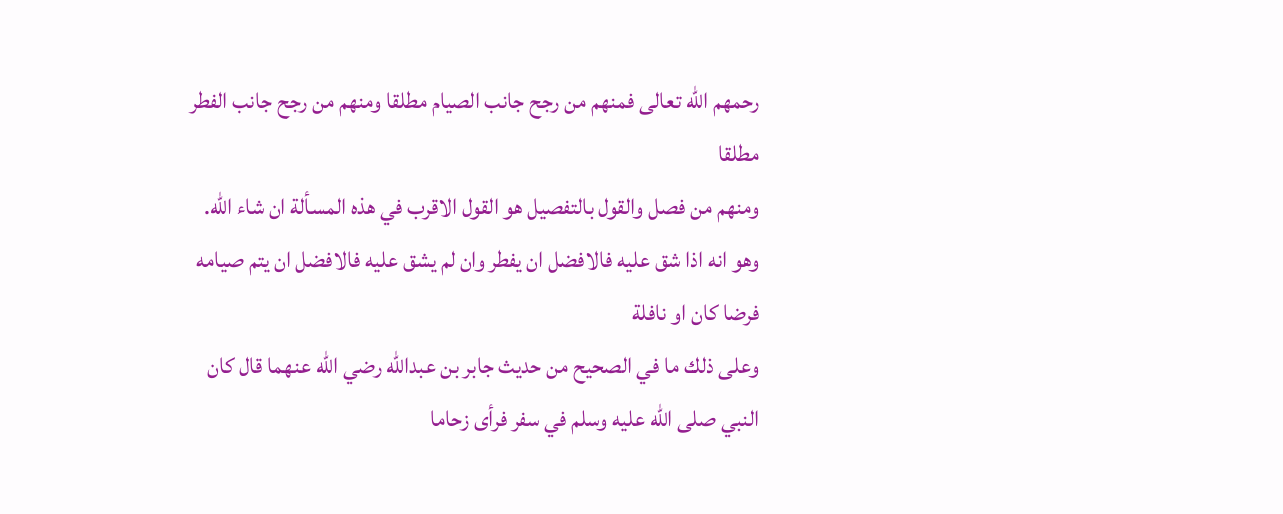رحمهم الله تعالى فمنهم من رجح جانب الصيام مطلقا ومنهم من رجح جانب الفطر مطلقا
ومنهم من فصل والقول بالتفصيل هو القول الاقرب في هذه المسألة ان شاء الله. وهو انه اذا شق عليه فالافضل ان يفطر وان لم يشق عليه فالافضل ان يتم صيامه فرضا كان او نافلة
وعلى ذلك ما في الصحيح من حديث جابر بن عبدالله رضي الله عنهما قال كان النبي صلى الله عليه وسلم في سفر فرأى زحاما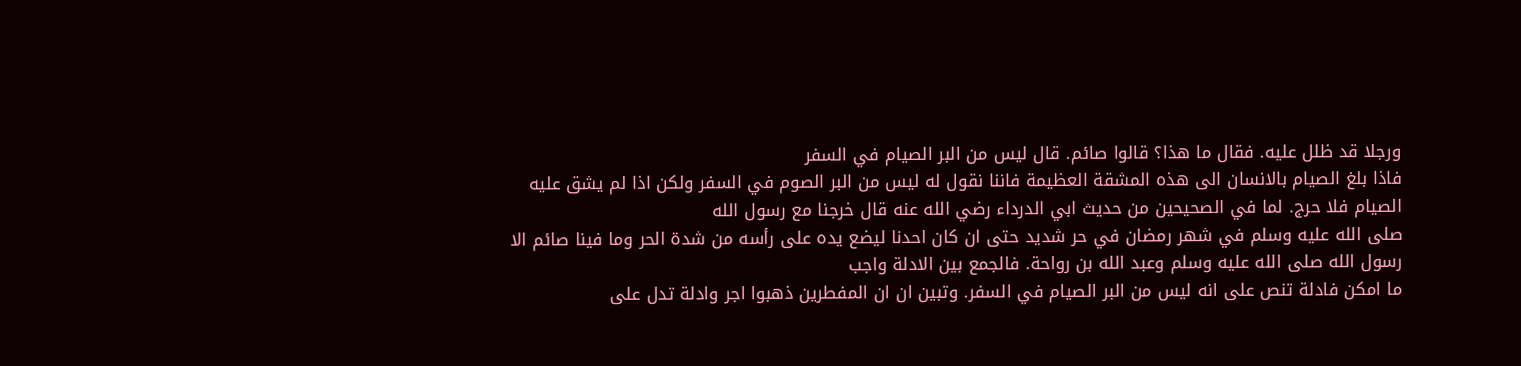ورجلا قد ظلل عليه. فقال ما هذا؟ قالوا صائم. قال ليس من البر الصيام في السفر
فاذا بلغ الصيام بالانسان الى هذه المشقة العظيمة فاننا نقول له ليس من البر الصوم في السفر ولكن اذا لم يشق عليه الصيام فلا حرج. لما في الصحيحين من حديث ابي الدرداء رضي الله عنه قال خرجنا مع رسول الله
صلى الله عليه وسلم في شهر رمضان في حر شديد حتى ان كان احدنا ليضع يده على رأسه من شدة الحر وما فينا صائم الا رسول الله صلى الله عليه وسلم وعبد الله بن رواحة. فالجمع بين الادلة واجب
ما امكن فادلة تنص على انه ليس من البر الصيام في السفر. وتبين ان ان المفطرين ذهبوا اجر وادلة تدل على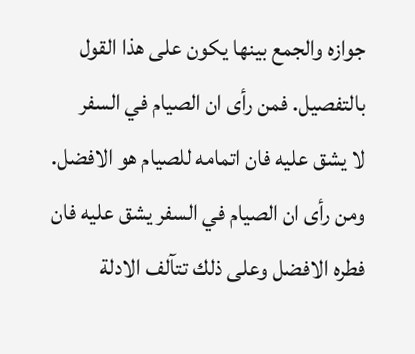جوازه والجمع بينها يكون على هذا القول بالتفصيل. فمن رأى ان الصيام في السفر
لا يشق عليه فان اتمامه للصيام هو الافضل. ومن رأى ان الصيام في السفر يشق عليه فان فطره الافضل وعلى ذلك تتآلف الادلة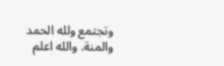وتجتمع ولله الحمد والمنة. والله اعلم